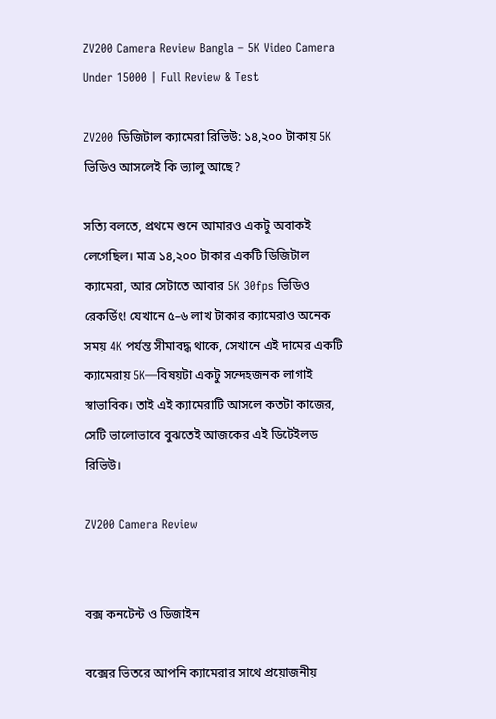ZV200 Camera Review Bangla – 5K Video Camera Under 15000 | Full Review & Test

ZV200 ডিজিটাল ক্যামেরা রিভিউ: ১৪,২০০ টাকায় 5K ভিডিও আসলেই কি ভ্যালু আছে?

সত্যি বলতে, প্রথমে শুনে আমারও একটু অবাকই লেগেছিল। মাত্র ১৪,২০০ টাকার একটি ডিজিটাল ক্যামেরা, আর সেটাতে আবার 5K 30fps ভিডিও রেকর্ডিং! যেখানে ৫–৬ লাখ টাকার ক্যামেরাও অনেক সময় 4K পর্যন্ত সীমাবদ্ধ থাকে, সেখানে এই দামের একটি ক্যামেরায় 5K—বিষয়টা একটু সন্দেহজনক লাগাই স্বাভাবিক। তাই এই ক্যামেরাটি আসলে কতটা কাজের, সেটি ভালোভাবে বুঝতেই আজকের এই ডিটেইলড রিভিউ।

ZV200 Camera Review


বক্স কনটেন্ট ও ডিজাইন

বক্সের ভিতরে আপনি ক্যামেরার সাথে প্রয়োজনীয়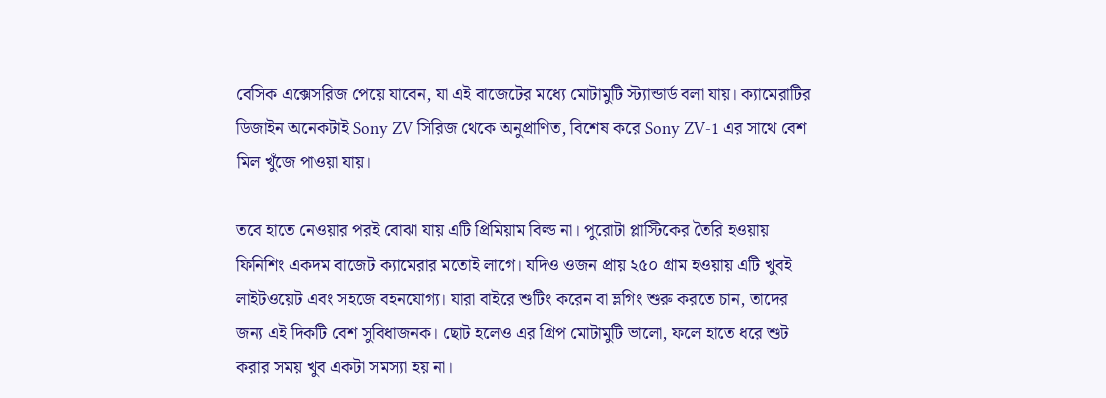বেসিক এক্সেসরিজ পেয়ে যাবেন, যা এই বাজেটের মধ্যে মোটামুটি স্ট্যান্ডার্ড বলা যায়। ক্যামেরাটির ডিজাইন অনেকটাই Sony ZV সিরিজ থেকে অনুপ্রাণিত, বিশেষ করে Sony ZV-1 এর সাথে বেশ মিল খুঁজে পাওয়া যায়।

তবে হাতে নেওয়ার পরই বোঝা যায় এটি প্রিমিয়াম বিল্ড না। পুরোটা প্লাস্টিকের তৈরি হওয়ায় ফিনিশিং একদম বাজেট ক্যামেরার মতোই লাগে। যদিও ওজন প্রায় ২৫০ গ্রাম হওয়ায় এটি খুবই লাইটওয়েট এবং সহজে বহনযোগ্য। যারা বাইরে শুটিং করেন বা ভ্লগিং শুরু করতে চান, তাদের জন্য এই দিকটি বেশ সুবিধাজনক। ছোট হলেও এর গ্রিপ মোটামুটি ভালো, ফলে হাতে ধরে শুট করার সময় খুব একটা সমস্যা হয় না।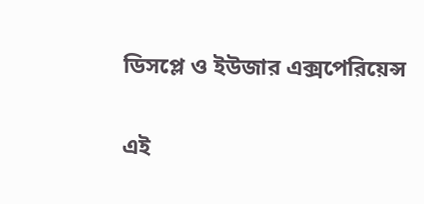ডিসপ্লে ও ইউজার এক্সপেরিয়েন্স

এই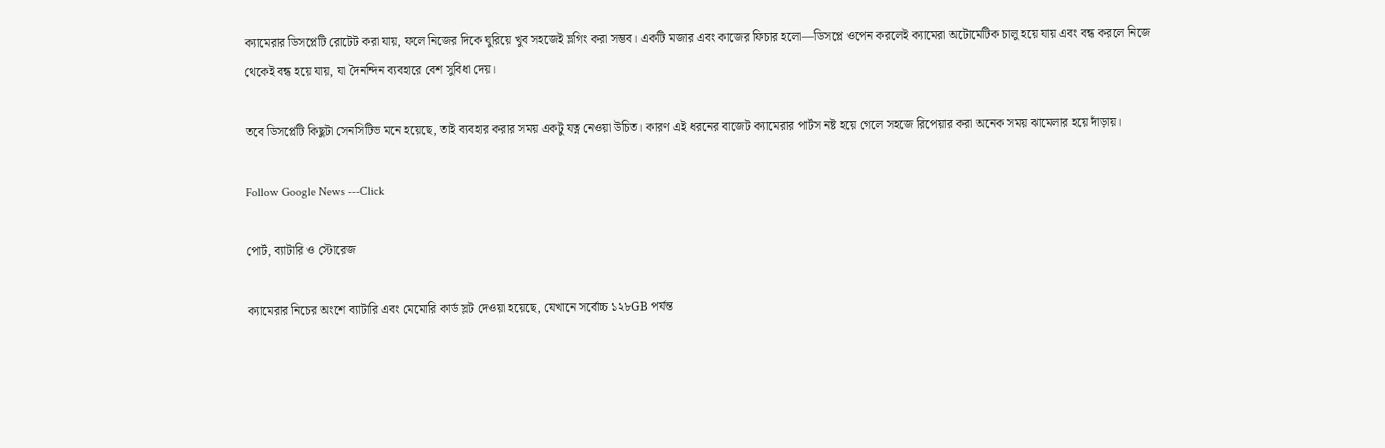ক্যামেরার ডিসপ্লেটি রোটেট করা যায়, ফলে নিজের দিকে ঘুরিয়ে খুব সহজেই ভ্লগিং করা সম্ভব। একটি মজার এবং কাজের ফিচার হলো—ডিসপ্লে ওপেন করলেই ক্যামেরা অটোমেটিক চালু হয়ে যায় এবং বন্ধ করলে নিজে থেকেই বন্ধ হয়ে যায়, যা দৈনন্দিন ব্যবহারে বেশ সুবিধা দেয়।

তবে ডিসপ্লেটি কিছুটা সেনসিটিভ মনে হয়েছে, তাই ব্যবহার করার সময় একটু যত্ন নেওয়া উচিত। কারণ এই ধরনের বাজেট ক্যামেরার পার্টস নষ্ট হয়ে গেলে সহজে রিপেয়ার করা অনেক সময় ঝামেলার হয়ে দাঁড়ায়।

Follow Google News ---Click

পোর্ট, ব্যাটারি ও স্টোরেজ

ক্যামেরার নিচের অংশে ব্যাটারি এবং মেমোরি কার্ড স্লট দেওয়া হয়েছে, যেখানে সর্বোচ্চ ১২৮GB পর্যন্ত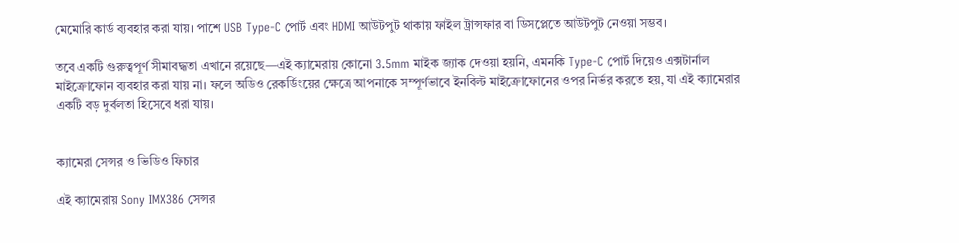মেমোরি কার্ড ব্যবহার করা যায়। পাশে USB Type-C পোর্ট এবং HDMI আউটপুট থাকায় ফাইল ট্রান্সফার বা ডিসপ্লেতে আউটপুট নেওয়া সম্ভব।

তবে একটি গুরুত্বপূর্ণ সীমাবদ্ধতা এখানে রয়েছে—এই ক্যামেরায় কোনো 3.5mm মাইক জ্যাক দেওয়া হয়নি, এমনকি Type-C পোর্ট দিয়েও এক্সটার্নাল মাইক্রোফোন ব্যবহার করা যায় না। ফলে অডিও রেকর্ডিংয়ের ক্ষেত্রে আপনাকে সম্পূর্ণভাবে ইনবিল্ট মাইক্রোফোনের ওপর নির্ভর করতে হয়, যা এই ক্যামেরার একটি বড় দুর্বলতা হিসেবে ধরা যায়।


ক্যামেরা সেন্সর ও ভিডিও ফিচার

এই ক্যামেরায় Sony IMX386 সেন্সর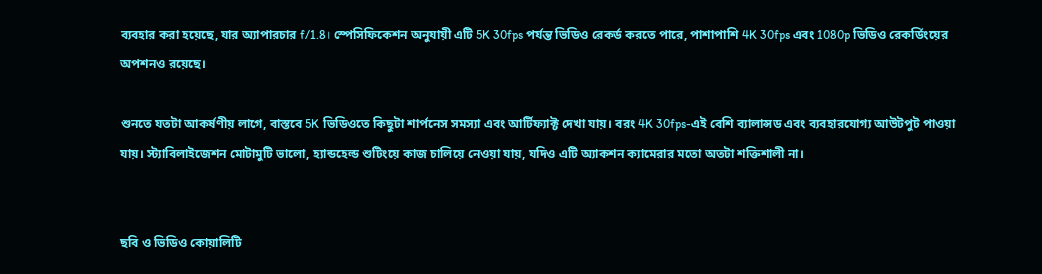ব্যবহার করা হয়েছে, যার অ্যাপারচার f/1.8। স্পেসিফিকেশন অনুযায়ী এটি 5K 30fps পর্যন্ত ভিডিও রেকর্ড করতে পারে, পাশাপাশি 4K 30fps এবং 1080p ভিডিও রেকর্ডিংয়ের অপশনও রয়েছে।

শুনতে যতটা আকর্ষণীয় লাগে, বাস্তবে 5K ভিডিওতে কিছুটা শার্পনেস সমস্যা এবং আর্টিফ্যাক্ট দেখা যায়। বরং 4K 30fps-এই বেশি ব্যালান্সড এবং ব্যবহারযোগ্য আউটপুট পাওয়া যায়। স্ট্যাবিলাইজেশন মোটামুটি ভালো, হ্যান্ডহেল্ড শুটিংয়ে কাজ চালিয়ে নেওয়া যায়, যদিও এটি অ্যাকশন ক্যামেরার মতো অতটা শক্তিশালী না।


ছবি ও ভিডিও কোয়ালিটি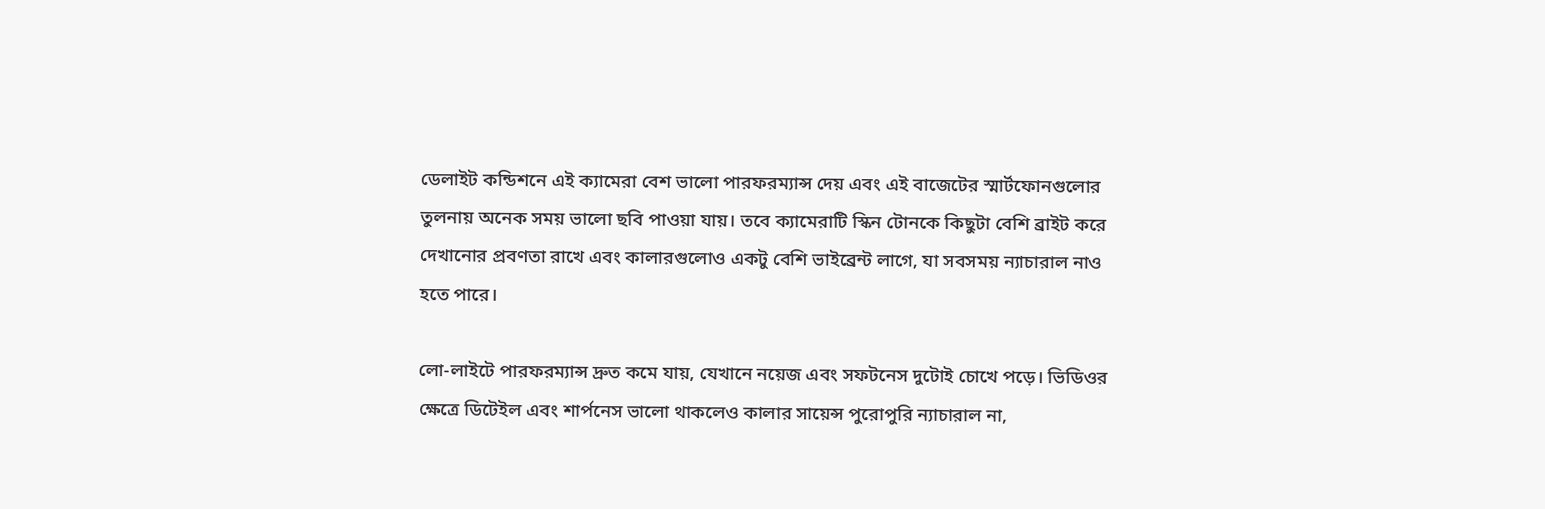ডেলাইট কন্ডিশনে এই ক্যামেরা বেশ ভালো পারফরম্যান্স দেয় এবং এই বাজেটের স্মার্টফোনগুলোর তুলনায় অনেক সময় ভালো ছবি পাওয়া যায়। তবে ক্যামেরাটি স্কিন টোনকে কিছুটা বেশি ব্রাইট করে দেখানোর প্রবণতা রাখে এবং কালারগুলোও একটু বেশি ভাইব্রেন্ট লাগে, যা সবসময় ন্যাচারাল নাও হতে পারে।

লো-লাইটে পারফরম্যান্স দ্রুত কমে যায়, যেখানে নয়েজ এবং সফটনেস দুটোই চোখে পড়ে। ভিডিওর ক্ষেত্রে ডিটেইল এবং শার্পনেস ভালো থাকলেও কালার সায়েন্স পুরোপুরি ন্যাচারাল না,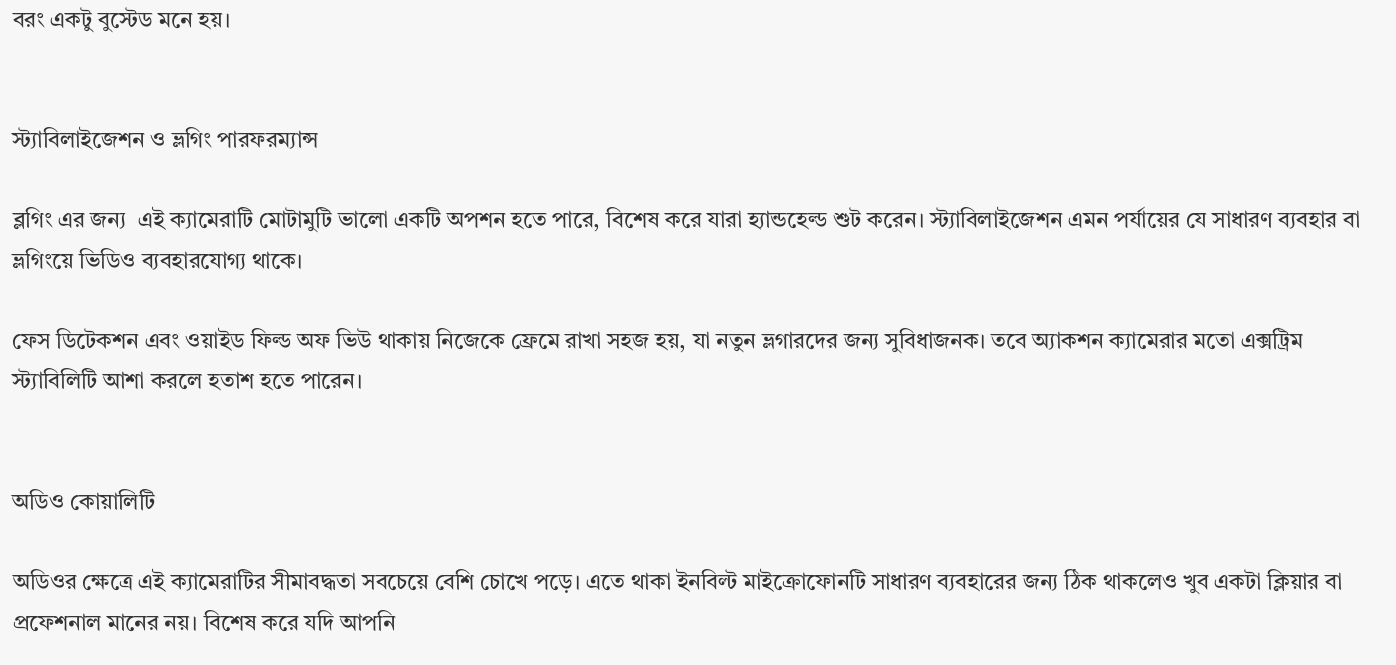বরং একটু বুস্টেড মনে হয়।


স্ট্যাবিলাইজেশন ও ভ্লগিং পারফরম্যান্স

ব্লগিং এর জন্য  এই ক্যামেরাটি মোটামুটি ভালো একটি অপশন হতে পারে, বিশেষ করে যারা হ্যান্ডহেল্ড শুট করেন। স্ট্যাবিলাইজেশন এমন পর্যায়ের যে সাধারণ ব্যবহার বা ভ্লগিংয়ে ভিডিও ব্যবহারযোগ্য থাকে।

ফেস ডিটেকশন এবং ওয়াইড ফিল্ড অফ ভিউ থাকায় নিজেকে ফ্রেমে রাখা সহজ হয়, যা নতুন ভ্লগারদের জন্য সুবিধাজনক। তবে অ্যাকশন ক্যামেরার মতো এক্সট্রিম স্ট্যাবিলিটি আশা করলে হতাশ হতে পারেন।


অডিও কোয়ালিটি

অডিওর ক্ষেত্রে এই ক্যামেরাটির সীমাবদ্ধতা সবচেয়ে বেশি চোখে পড়ে। এতে থাকা ইনবিল্ট মাইক্রোফোনটি সাধারণ ব্যবহারের জন্য ঠিক থাকলেও খুব একটা ক্লিয়ার বা প্রফেশনাল মানের নয়। বিশেষ করে যদি আপনি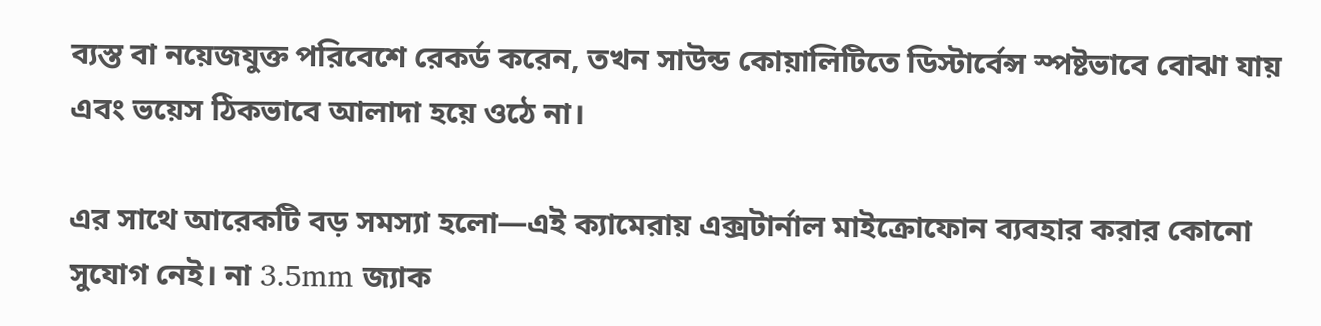ব্যস্ত বা নয়েজযুক্ত পরিবেশে রেকর্ড করেন, তখন সাউন্ড কোয়ালিটিতে ডিস্টার্বেন্স স্পষ্টভাবে বোঝা যায় এবং ভয়েস ঠিকভাবে আলাদা হয়ে ওঠে না।

এর সাথে আরেকটি বড় সমস্যা হলো—এই ক্যামেরায় এক্সটার্নাল মাইক্রোফোন ব্যবহার করার কোনো সুযোগ নেই। না 3.5mm জ্যাক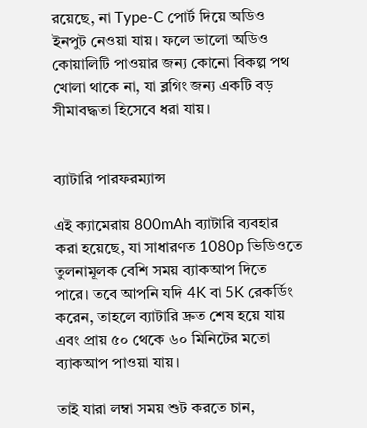রয়েছে, না Type-C পোর্ট দিয়ে অডিও ইনপুট নেওয়া যায়। ফলে ভালো অডিও কোয়ালিটি পাওয়ার জন্য কোনো বিকল্প পথ খোলা থাকে না, যা ব্লগিং জন্য একটি বড় সীমাবদ্ধতা হিসেবে ধরা যায়।


ব্যাটারি পারফরম্যান্স

এই ক্যামেরায় 800mAh ব্যাটারি ব্যবহার করা হয়েছে, যা সাধারণত 1080p ভিডিওতে তুলনামূলক বেশি সময় ব্যাকআপ দিতে পারে। তবে আপনি যদি 4K বা 5K রেকর্ডিং করেন, তাহলে ব্যাটারি দ্রুত শেষ হয়ে যায় এবং প্রায় ৫০ থেকে ৬০ মিনিটের মতো ব্যাকআপ পাওয়া যায়।

তাই যারা লম্বা সময় শুট করতে চান,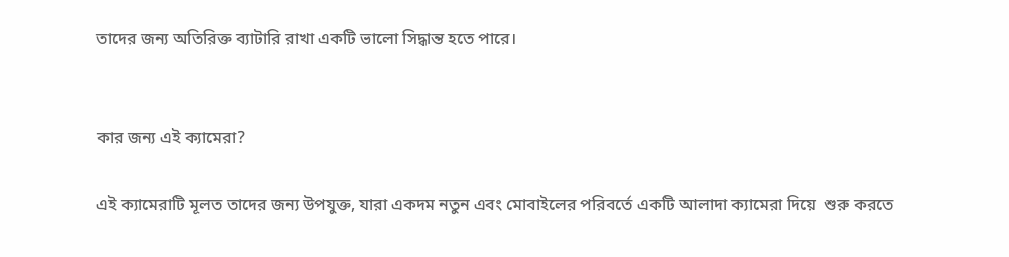তাদের জন্য অতিরিক্ত ব্যাটারি রাখা একটি ভালো সিদ্ধান্ত হতে পারে।


কার জন্য এই ক্যামেরা?

এই ক্যামেরাটি মূলত তাদের জন্য উপযুক্ত, যারা একদম নতুন এবং মোবাইলের পরিবর্তে একটি আলাদা ক্যামেরা দিয়ে  শুরু করতে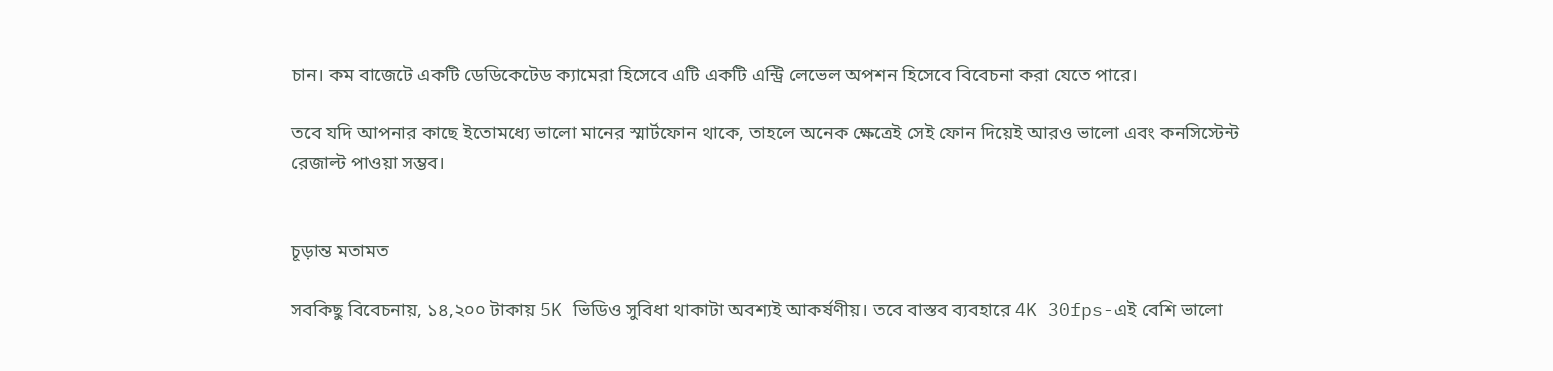চান। কম বাজেটে একটি ডেডিকেটেড ক্যামেরা হিসেবে এটি একটি এন্ট্রি লেভেল অপশন হিসেবে বিবেচনা করা যেতে পারে।

তবে যদি আপনার কাছে ইতোমধ্যে ভালো মানের স্মার্টফোন থাকে, তাহলে অনেক ক্ষেত্রেই সেই ফোন দিয়েই আরও ভালো এবং কনসিস্টেন্ট রেজাল্ট পাওয়া সম্ভব।


চূড়ান্ত মতামত

সবকিছু বিবেচনায়, ১৪,২০০ টাকায় 5K ভিডিও সুবিধা থাকাটা অবশ্যই আকর্ষণীয়। তবে বাস্তব ব্যবহারে 4K 30fps-এই বেশি ভালো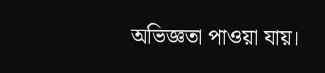অভিজ্ঞতা পাওয়া যায়।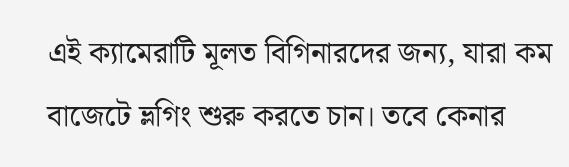এই ক্যামেরাটি মূলত বিগিনারদের জন্য, যারা কম বাজেটে ভ্লগিং শুরু করতে চান। তবে কেনার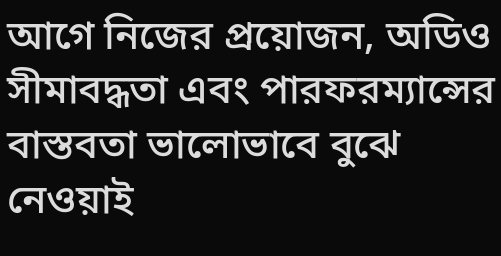আগে নিজের প্রয়োজন, অডিও সীমাবদ্ধতা এবং পারফরম্যান্সের বাস্তবতা ভালোভাবে বুঝে নেওয়াই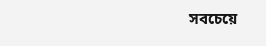সবচেয়ে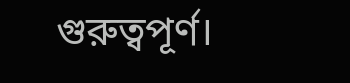গুরুত্বপূর্ণ।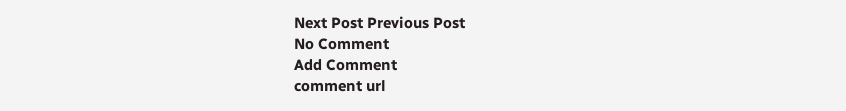Next Post Previous Post
No Comment
Add Comment
comment url